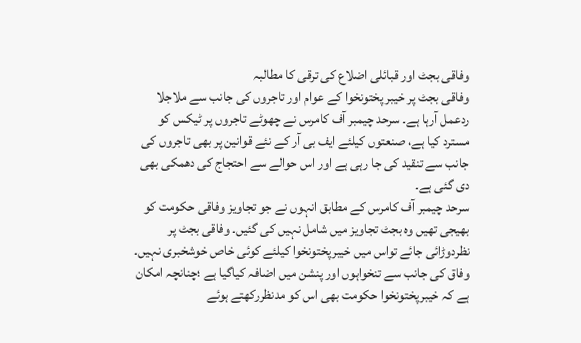وفاقی بجٹ اور قبائلی اضلاع کی ترقی کا مطالبہ
وفاقی بجٹ پر خیبر پختونخوا کے عوام اور تاجروں کی جانب سے ملاجلا ردعمل آرہا ہے۔ سرحد چیمبر آف کامرس نے چھوٹے تاجروں پر ٹیکس کو مسترد کیا ہے، صنعتوں کیلئے ایف بی آر کے نئے قوانین پر بھی تاجروں کی جانب سے تنقید کی جا رہی ہے اور اس حوالے سے احتجاج کی دھمکی بھی دی گئی ہے۔
سرحد چیمبر آف کامرس کے مطابق انہوں نے جو تجاویز وفاقی حکومت کو بھیجی تھیں وہ بجٹ تجاویز میں شامل نہیں کی گئیں۔ وفاقی بجٹ پر نظردوڑائی جائے تواس میں خیبرپختونخوا کیلئے کوئی خاص خوشخبری نہیں۔ وفاق کی جانب سے تنخواہوں اور پنشن میں اضافہ کیاگیا ہے ؛چنانچہ امکان ہے کہ خیبرپختونخوا حکومت بھی اس کو مدنظررکھتے ہوئے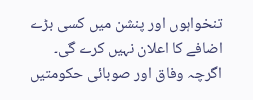تنخواہوں اور پنشن میں کسی بڑے اضافے کا اعلان نہیں کرے گی۔ اگرچہ وفاق اور صوبائی حکومتیں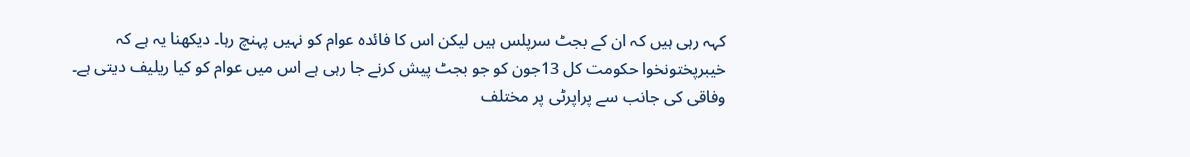کہہ رہی ہیں کہ ان کے بجٹ سرپلس ہیں لیکن اس کا فائدہ عوام کو نہیں پہنچ رہا۔ دیکھنا یہ ہے کہ خیبرپختونخوا حکومت کل 13جون کو جو بجٹ پیش کرنے جا رہی ہے اس میں عوام کو کیا ریلیف دیتی ہے۔ وفاقی کی جانب سے پراپرٹی پر مختلف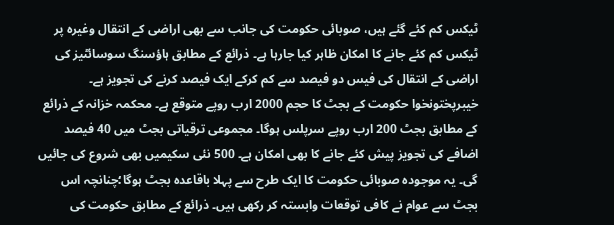ٹیکس کم کئے گئے ہیں، صوبائی حکومت کی جانب سے بھی اراضی کے انتقال وغیرہ پر ٹیکس کم کئے جانے کا امکان ظاہر کیا جارہا ہے۔ ذرائع کے مطابق ہاؤسنگ سوسائٹیز کی اراضی کے انتقال کی فیس دو فیصد سے کم کرکے ایک فیصد کرنے کی تجویز ہے۔ خیبرپختونخوا حکومت کے بجٹ کا حجم 2000 ارب روپے متوقع ہے۔ محکمہ خزانہ کے ذرائع کے مطابق بجٹ 200 ارب روپے سرپلس ہوگا۔ مجموعی ترقیاتی بجٹ میں 40 فیصد اضافے کی تجویز پیش کئے جانے کا بھی امکان ہے۔ 500 نئی سکیمیں بھی شروع کی جائیں گی۔ یہ موجودہ صوبائی حکومت کا ایک طرح سے پہلا باقاعدہ بجٹ ہوگا؛چنانچہ اس بجٹ سے عوام نے کافی توقعات وابستہ کر رکھی ہیں۔ ذرائع کے مطابق حکومت کی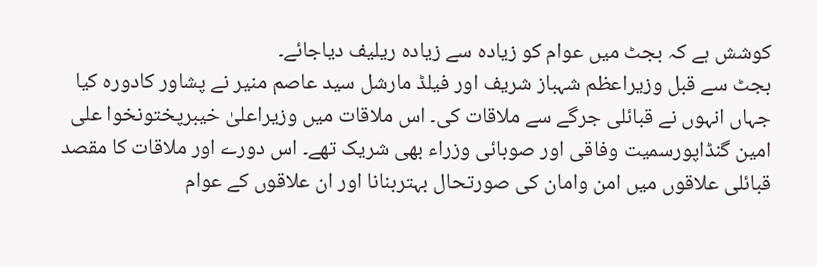کوشش ہے کہ بجٹ میں عوام کو زیادہ سے زیادہ ریلیف دیاجائے۔
بجٹ سے قبل وزیراعظم شہباز شریف اور فیلڈ مارشل سید عاصم منیر نے پشاور کادورہ کیا جہاں انہوں نے قبائلی جرگے سے ملاقات کی۔ اس ملاقات میں وزیراعلیٰ خیبرپختونخوا علی امین گنڈاپورسمیت وفاقی اور صوبائی وزراء بھی شریک تھے۔ اس دورے اور ملاقات کا مقصد قبائلی علاقوں میں امن وامان کی صورتحال بہتربنانا اور ان علاقوں کے عوام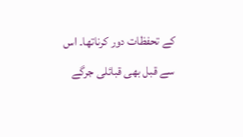کے تحفظات دور کرناتھا۔ اس سے قبل بھی قبائلی جرگے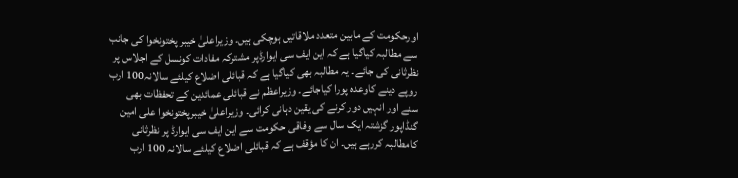اورحکومت کے مابین متعدد ملاقاتیں ہوچکی ہیں۔ وزیراعلیٰ خیبر پختونخوا کی جانب سے مطالبہ کیاگیا ہے کہ این ایف سی ایوارڈپر مشترکہ مفادات کونسل کے اجلاس پر نظرثانی کی جائے۔ یہ مطالبہ بھی کیاگیا ہے کہ قبائلی اضلاع کیلئے سالانہ100 ارب روپے دینے کاوعدہ پورا کیاجائے۔ وزیراعظم نے قبائلی عمائدین کے تحفظات بھی سنے اور انہیں دور کرنے کی یقین دہانی کرائی۔ وزیراعلیٰ خیبرپختونخوا علی امین گنڈاپور گزشتہ ایک سال سے وفاقی حکومت سے این ایف سی ایوارڈ پر نظرثانی کامطالبہ کررہے ہیں۔ ان کا مؤقف ہے کہ قبائلی اضلاع کیلئے سالانہ 100 ارب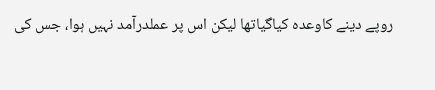روپے دینے کاوعدہ کیاگیاتھا لیکن اس پر عملدرآمد نہیں ہوا، جس کی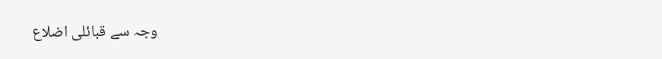وجہ سے قبائلی اضلاع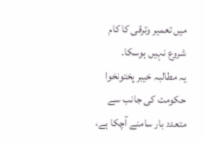میں تعمیر وترقی کا کام شروع نہیں ہوسکا۔
یہ مطالبہ خیبر پختونخوا حکومت کی جانب سے متعدد بار سامنے آچکا ہے،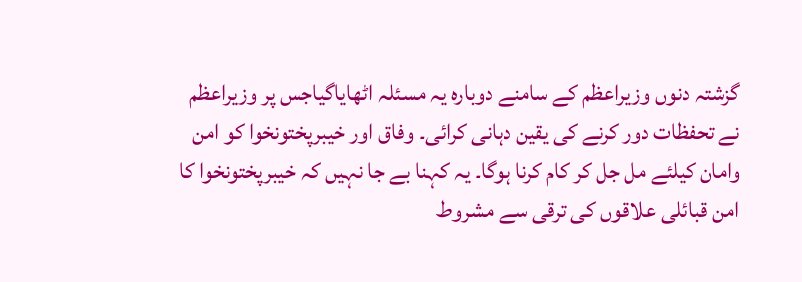گزشتہ دنوں وزیراعظم کے سامنے دوبارہ یہ مسئلہ اٹھایاگیاجس پر وزیراعظم نے تحفظات دور کرنے کی یقین دہانی کرائی۔ وفاق اور خیبرپختونخوا کو امن وامان کیلئے مل جل کر کام کرنا ہوگا۔ یہ کہنا بے جا نہیں کہ خیبرپختونخوا کا امن قبائلی علاقوں کی ترقی سے مشروط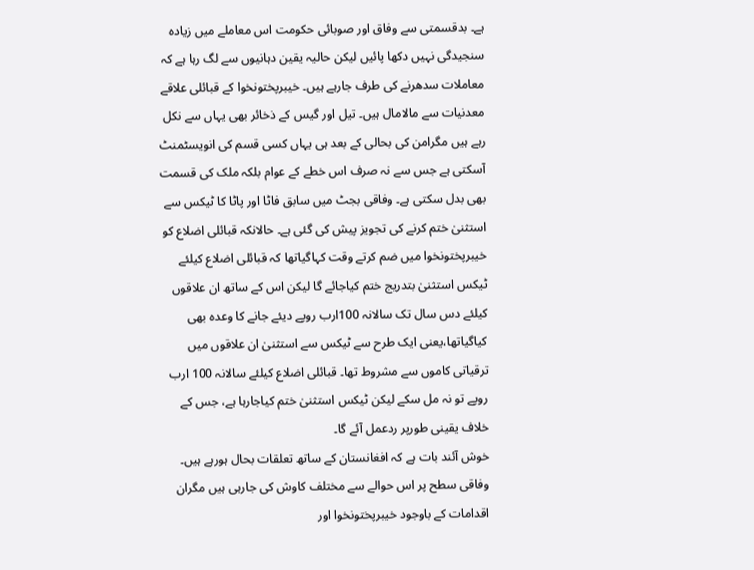ہے۔ بدقسمتی سے وفاق اور صوبائی حکومت اس معاملے میں زیادہ سنجیدگی نہیں دکھا پائیں لیکن حالیہ یقین دہانیوں سے لگ رہا ہے کہ معاملات سدھرنے کی طرف جارہے ہیں۔ خیبرپختونخوا کے قبائلی علاقے معدنیات سے مالامال ہیں۔ تیل اور گیس کے ذخائر بھی یہاں سے نکل رہے ہیں مگرامن کی بحالی کے بعد ہی یہاں کسی قسم کی انویسٹمنٹ آسکتی ہے جس سے نہ صرف اس خطے کے عوام بلکہ ملک کی قسمت بھی بدل سکتی ہے۔ وفاقی بجٹ میں سابق فاٹا اور پاٹا کا ٹیکس سے استثنیٰ ختم کرنے کی تجویز پیش کی گئی ہے۔ حالانکہ قبائلی اضلاع کو خیبرپختونخوا میں ضم کرتے وقت کہاگیاتھا کہ قبائلی اضلاع کیلئے ٹیکس استثنیٰ بتدریج ختم کیاجائے گا لیکن اس کے ساتھ ان علاقوں کیلئے دس سال تک سالانہ 100ارب روپے دیئے جانے کا وعدہ بھی کیاگیاتھا،یعنی ایک طرح سے ٹیکس سے استثنیٰ ان علاقوں میں ترقیاتی کاموں سے مشروط تھا۔ قبائلی اضلاع کیلئے سالانہ 100 ارب روپے تو نہ مل سکے لیکن ٹیکس استثنیٰ ختم کیاجارہا ہے، جس کے خلاف یقینی طورپر ردعمل آئے گا۔
خوش آئند بات ہے کہ افغانستان کے ساتھ تعلقات بحال ہورہے ہیں۔ وفاقی سطح پر اس حوالے سے مختلف کاوش کی جارہی ہیں مگران اقدامات کے باوجود خیبرپختونخوا اور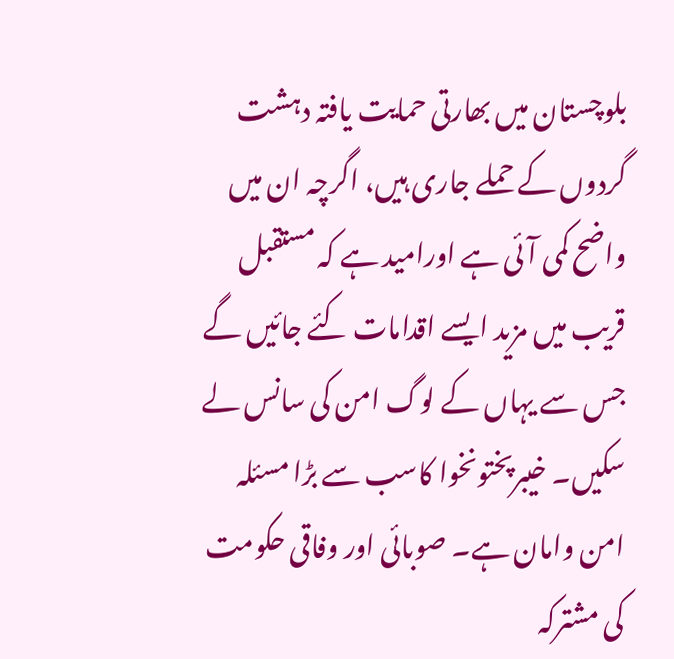بلوچستان میں بھارتی حمایت یافتہ دہشت گردوں کے حملے جاری ہیں، اگرچہ ان میں واضح کمی آئی ہے اورامید ہے کہ مستقبل قریب میں مزید ایسے اقدامات کئے جائیں گے جس سے یہاں کے لوگ امن کی سانس لے سکیں۔ خیبرپختونخوا کاسب سے بڑا مسئلہ امن وامان ہے۔ صوبائی اور وفاقی حکومت کی مشترکہ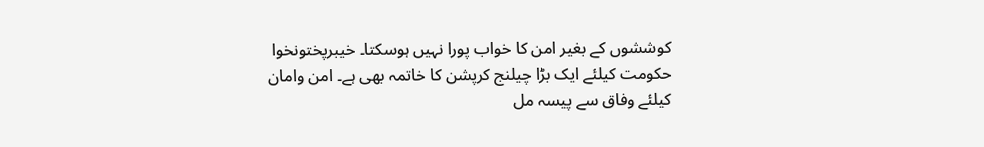کوششوں کے بغیر امن کا خواب پورا نہیں ہوسکتا۔ خیبرپختونخوا حکومت کیلئے ایک بڑا چیلنج کرپشن کا خاتمہ بھی ہے۔ امن وامان کیلئے وفاق سے پیسہ مل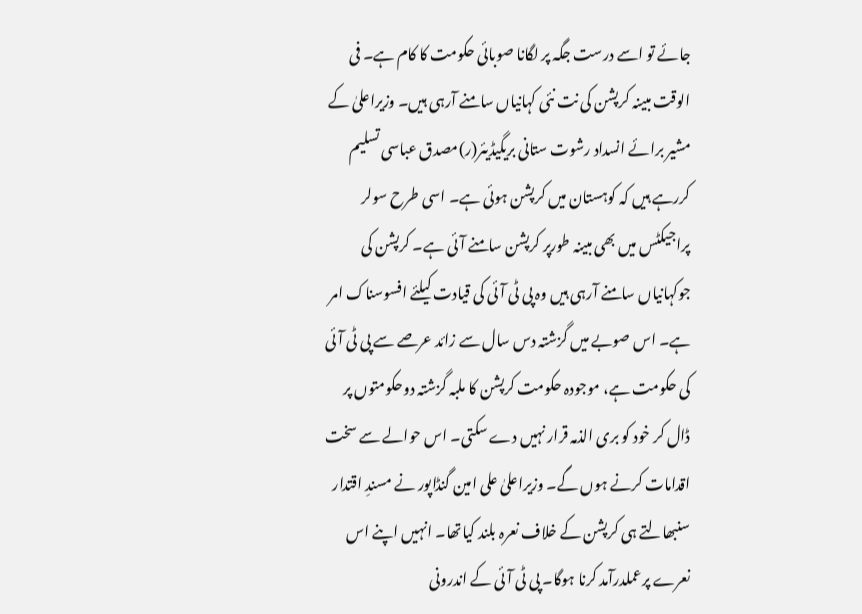جائے تو اسے درست جگہ پر لگانا صوبائی حکومت کا کام ہے۔ فی الوقت مبینہ کرپشن کی نت نئی کہانیاں سامنے آرہی ہیں۔ وزیراعلیٰ کے مشیر برائے انسداد رشوت ستانی بریگیڈیئر(ر)مصدق عباسی تسلیم کررہے ہیں کہ کوہستان میں کرپشن ہوئی ہے۔ اسی طرح سولر پراجیکٹس میں بھی مبینہ طورپر کرپشن سامنے آئی ہے۔ کرپشن کی جوکہانیاں سامنے آرہی ہیں وہ پی ٹی آئی کی قیادت کیلئے افسوسناک امر ہے۔ اس صوبے میں گزشتہ دس سال سے زائد عرصے سے پی ٹی آئی کی حکومت ہے، موجودہ حکومت کرپشن کا ملبہ گزشتہ دوحکومتوں پر ڈال کر خود کو بری الذمہ قرار نہیں دے سکتی۔ اس حوالے سے سخت اقدامات کرنے ہوں گے۔ وزیراعلیٰ علی امین گنڈاپور نے مسندِ اقتدار سنبھالتے ہی کرپشن کے خلاف نعرہ بلند کیاتھا۔ انہیں اپنے اس نعرے پرعملدرآمد کرنا ہوگا۔ پی ٹی آئی کے اندرونی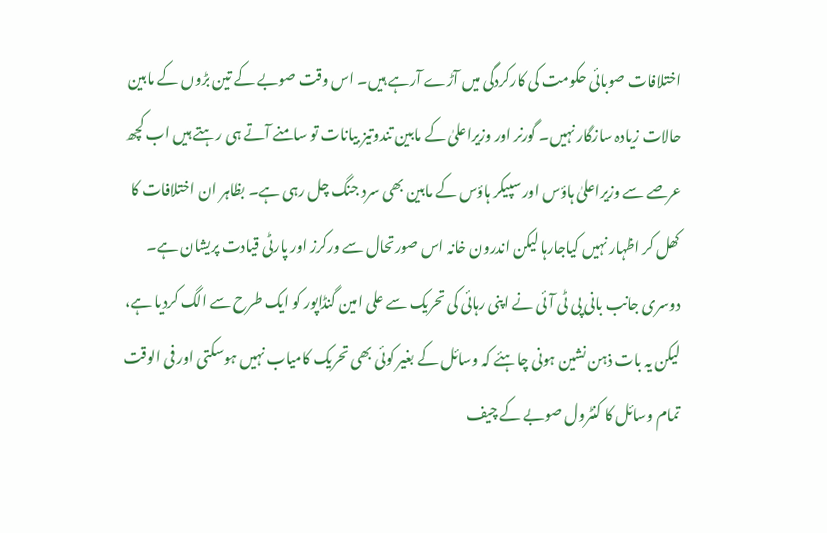اختلافات صوبائی حکومت کی کارکردگی میں آڑے آرہے ہیں۔ اس وقت صوبے کے تین بڑوں کے مابین حالات زیادہ سازگار نہیں۔ گورنر اور وزیراعلیٰ کے مابین تندوتیز بیانات تو سامنے آتے ہی رہتے ہیں اب کچھ عرصے سے وزیراعلیٰ ہاؤس اور سپیکر ہاؤس کے مابین بھی سرد جنگ چل رہی ہے۔ بظاہر ان اختلافات کا کھل کر اظہار نہیں کیاجارہا لیکن اندرون خانہ اس صورتحال سے ورکرز اور پارٹی قیادت پریشان ہے۔ دوسری جانب بانی پی ٹی آئی نے اپنی رہائی کی تحریک سے علی امین گنڈاپور کو ایک طرح سے الگ کردیا ہے، لیکن یہ بات ذہن نشین ہونی چاہئے کہ وسائل کے بغیر کوئی بھی تحریک کامیاب نہیں ہوسکتی اور فی الوقت تمام وسائل کا کنٹرول صوبے کے چیف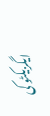ایگزیکٹو کی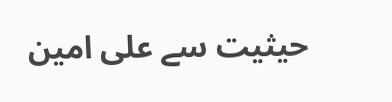حیثیت سے علی امین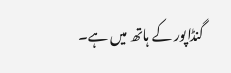گنڈاپور کے ہاتھ میں ہے۔